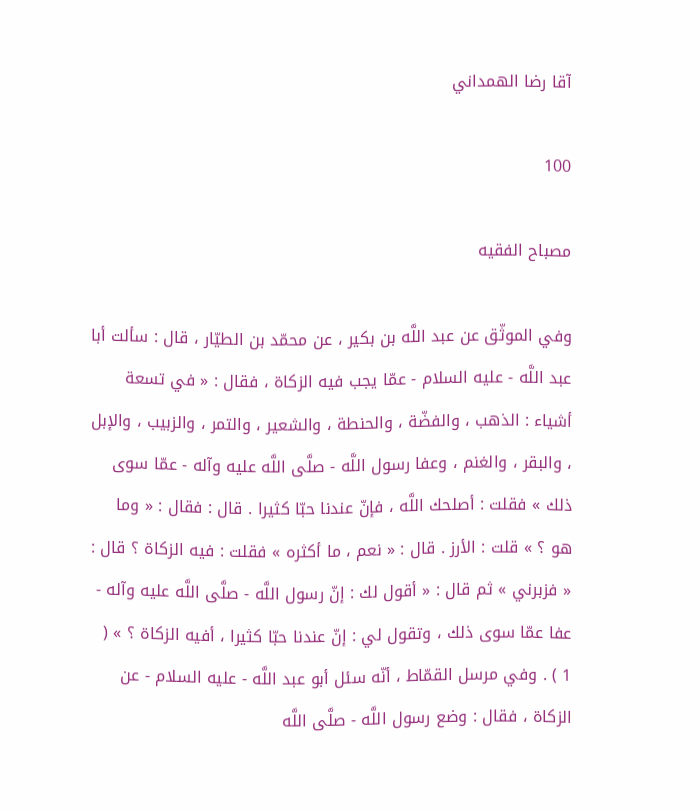آقا رضا الهمداني

100

مصباح الفقيه

وفي الموثّق عن عبد اللَّه بن بكير ، عن محمّد بن الطيّار ، قال : سألت أبا عبد اللَّه - عليه السلام - عمّا يجب فيه الزكاة ، فقال : « في تسعة أشياء : الذهب ، والفضّة ، والحنطة ، والشعير ، والتمر ، والزبيب ، والإبل ، والبقر ، والغنم ، وعفا رسول اللَّه - صلَّى اللَّه عليه وآله - عمّا سوى ذلك » فقلت : أصلحك اللَّه ، فإنّ عندنا حبّا كثيرا . قال : فقال : « وما هو ؟ » قلت : الأرز . قال : « نعم ، ما أكثره » فقلت : فيه الزكاة ؟ قال : « فزبرني » ثم قال : « أقول لك : إنّ رسول اللَّه - صلَّى اللَّه عليه وآله - عفا عمّا سوى ذلك ، وتقول لي : إنّ عندنا حبّا كثيرا ، أفيه الزكاة ؟ » ( 1 ) . وفي مرسل القمّاط ، أنّه سئل أبو عبد اللَّه - عليه السلام - عن الزكاة ، فقال : وضع رسول اللَّه - صلَّى اللَّه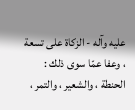عليه وآله - الزكاة على تسعة ، وعفا عمّا سوى ذلك : الحنطة ، والشعير ، والتمر ،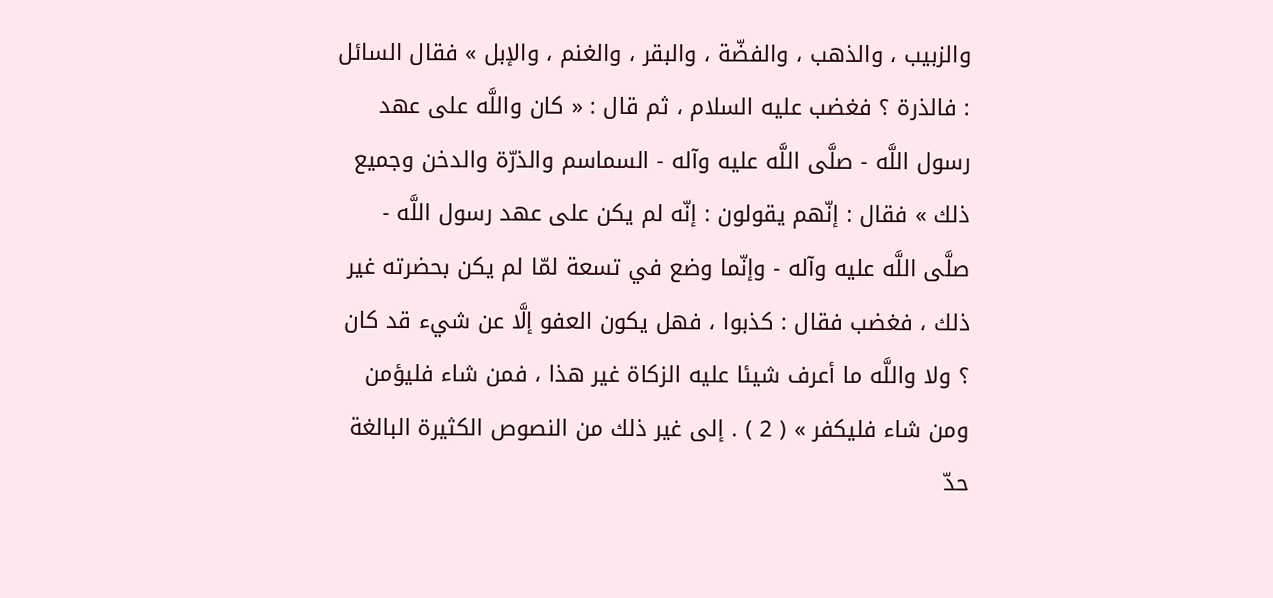والزبيب ، والذهب ، والفضّة ، والبقر ، والغنم ، والإبل » فقال السائل : فالذرة ؟ فغضب عليه السلام ، ثم قال : « كان واللَّه على عهد رسول اللَّه - صلَّى اللَّه عليه وآله - السماسم والذرّة والدخن وجميع ذلك » فقال : إنّهم يقولون : إنّه لم يكن على عهد رسول اللَّه - صلَّى اللَّه عليه وآله - وإنّما وضع في تسعة لمّا لم يكن بحضرته غير ذلك ، فغضب فقال : كذبوا ، فهل يكون العفو إلَّا عن شيء قد كان ؟ ولا واللَّه ما أعرف شيئا عليه الزكاة غير هذا ، فمن شاء فليؤمن ومن شاء فليكفر » ( 2 ) . إلى غير ذلك من النصوص الكثيرة البالغة حدّ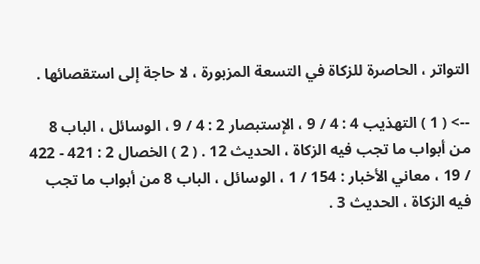التواتر ، الحاصرة للزكاة في التسعة المزبورة ، لا حاجة إلى استقصائها .

--> ( 1 ) التهذيب 4 : 4 / 9 ، الإستبصار 2 : 4 / 9 ، الوسائل ، الباب 8 من أبواب ما تجب فيه الزكاة ، الحديث 12 . ( 2 ) الخصال 2 : 421 - 422 / 19 ، معاني الأخبار : 154 / 1 ، الوسائل ، الباب 8 من أبواب ما تجب فيه الزكاة ، الحديث 3 .